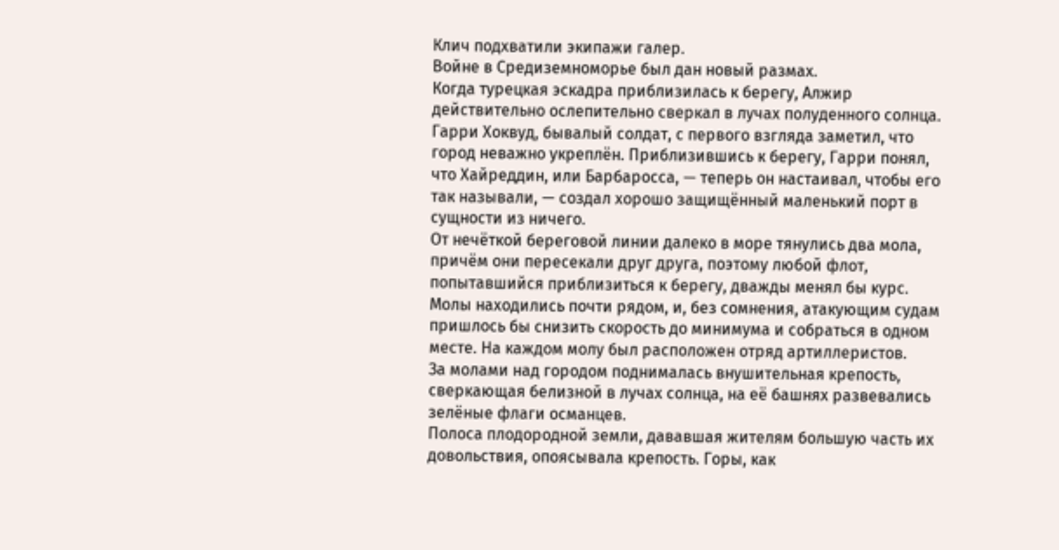Клич подхватили экипажи галер.
Войне в Средиземноморье был дан новый размах.
Когда турецкая эскадра приблизилась к берегу, Алжир действительно ослепительно сверкал в лучах полуденного солнца. Гарри Хоквуд, бывалый солдат, с первого взгляда заметил, что город неважно укреплён. Приблизившись к берегу, Гарри понял, что Хайреддин, или Барбаросса, — теперь он настаивал, чтобы его так называли, — создал хорошо защищённый маленький порт в сущности из ничего.
От нечёткой береговой линии далеко в море тянулись два мола, причём они пересекали друг друга, поэтому любой флот, попытавшийся приблизиться к берегу, дважды менял бы курс. Молы находились почти рядом, и, без сомнения, атакующим судам пришлось бы снизить скорость до минимума и собраться в одном месте. На каждом молу был расположен отряд артиллеристов.
За молами над городом поднималась внушительная крепость, сверкающая белизной в лучах солнца, на её башнях развевались зелёные флаги османцев.
Полоса плодородной земли, дававшая жителям большую часть их довольствия, опоясывала крепость. Горы, как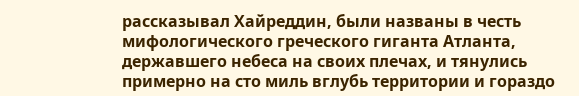рассказывал Хайреддин, были названы в честь мифологического греческого гиганта Атланта, державшего небеса на своих плечах, и тянулись примерно на сто миль вглубь территории и гораздо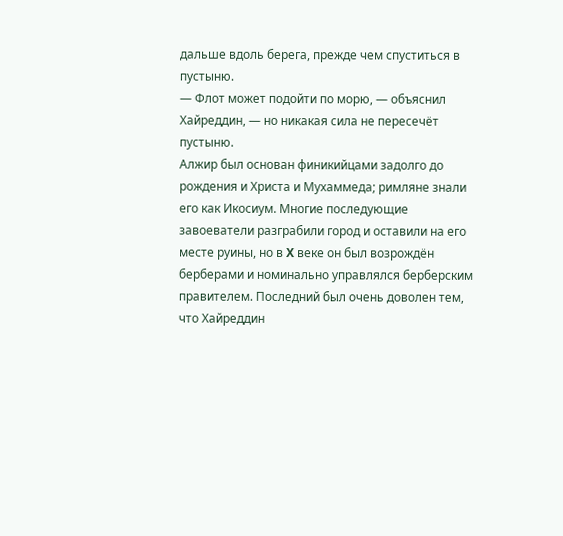дальше вдоль берега, прежде чем спуститься в пустыню.
— Флот может подойти по морю, — объяснил Хайреддин, — но никакая сила не пересечёт пустыню.
Алжир был основан финикийцами задолго до рождения и Христа и Мухаммеда; римляне знали его как Икосиум. Многие последующие завоеватели разграбили город и оставили на его месте руины, но в X веке он был возрождён берберами и номинально управлялся берберским правителем. Последний был очень доволен тем, что Хайреддин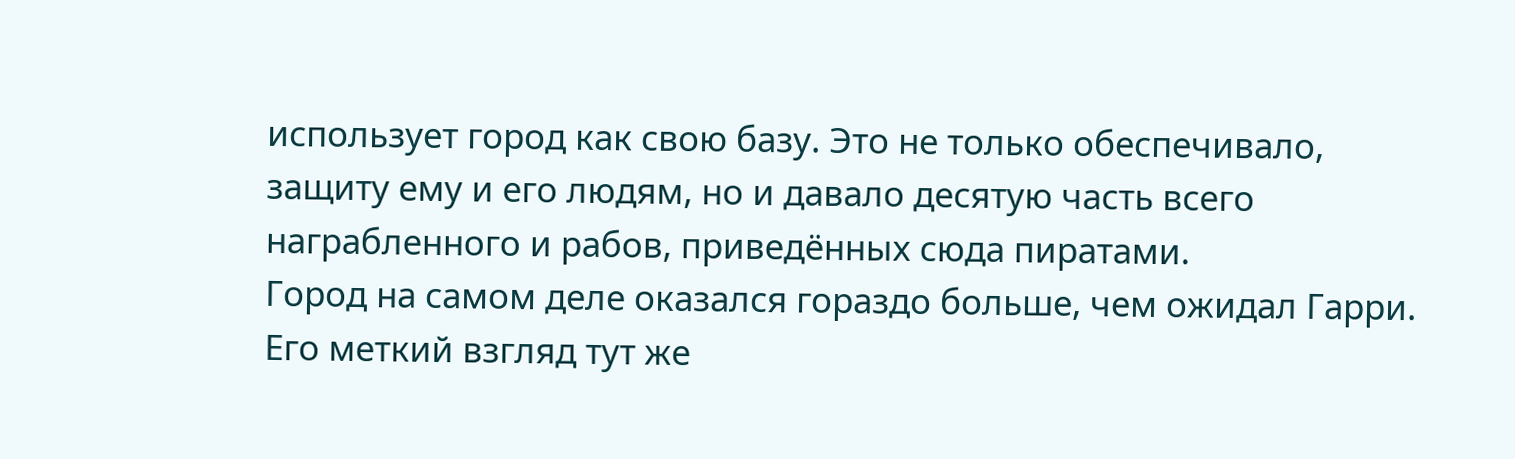использует город как свою базу. Это не только обеспечивало, защиту ему и его людям, но и давало десятую часть всего награбленного и рабов, приведённых сюда пиратами.
Город на самом деле оказался гораздо больше, чем ожидал Гарри. Его меткий взгляд тут же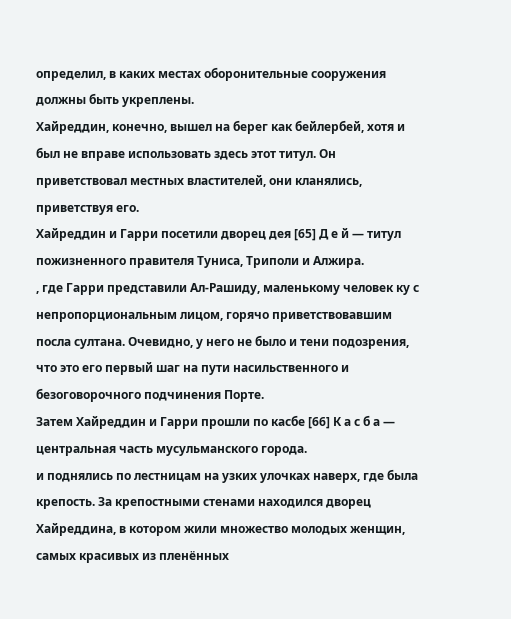определил, в каких местах оборонительные сооружения должны быть укреплены.
Хайреддин, конечно, вышел на берег как бейлербей, хотя и был не вправе использовать здесь этот титул. Он приветствовал местных властителей, они кланялись, приветствуя его.
Хайреддин и Гарри посетили дворец дея [65] Д е й — титул пожизненного правителя Туниса, Триполи и Алжира.
, где Гарри представили Ал-Рашиду, маленькому человек ку с непропорциональным лицом, горячо приветствовавшим посла султана. Очевидно, у него не было и тени подозрения, что это его первый шаг на пути насильственного и безоговорочного подчинения Порте.
Затем Хайреддин и Гарри прошли по касбе [66] К а с б а — центральная часть мусульманского города.
и поднялись по лестницам на узких улочках наверх, где была крепость. За крепостными стенами находился дворец Хайреддина, в котором жили множество молодых женщин, самых красивых из пленённых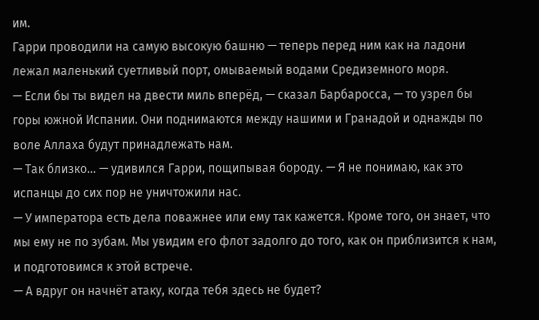им.
Гарри проводили на самую высокую башню — теперь перед ним как на ладони лежал маленький суетливый порт, омываемый водами Средиземного моря.
— Если бы ты видел на двести миль вперёд, — сказал Барбаросса, — то узрел бы горы южной Испании. Они поднимаются между нашими и Гранадой и однажды по воле Аллаха будут принадлежать нам.
— Так близко... — удивился Гарри, пощипывая бороду. — Я не понимаю, как это испанцы до сих пор не уничтожили нас.
— У императора есть дела поважнее или ему так кажется. Кроме того, он знает, что мы ему не по зубам. Мы увидим его флот задолго до того, как он приблизится к нам, и подготовимся к этой встрече.
— А вдруг он начнёт атаку, когда тебя здесь не будет?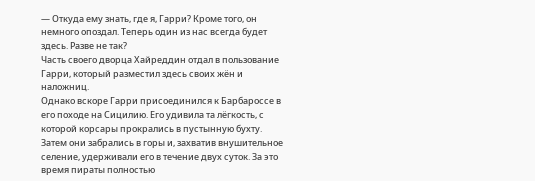— Откуда ему знать, где я, Гарри? Кроме того, он немного опоздал. Теперь один из нас всегда будет здесь. Разве не так?
Часть своего дворца Хайреддин отдал в пользование Гарри, который разместил здесь своих жён и наложниц.
Однако вскоре Гарри присоединился к Барбароссе в его походе на Сицилию. Его удивила та лёгкость, с которой корсары прокрались в пустынную бухту. Затем они забрались в горы и, захватив внушительное селение, удерживали его в течение двух суток. За это время пираты полностью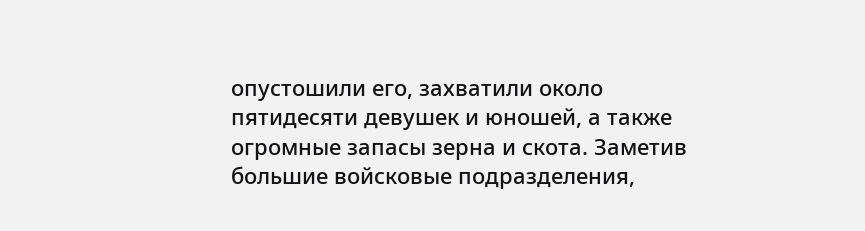опустошили его, захватили около пятидесяти девушек и юношей, а также огромные запасы зерна и скота. Заметив большие войсковые подразделения,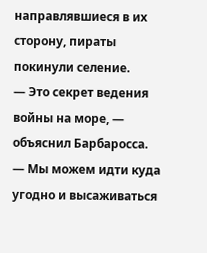направлявшиеся в их сторону, пираты покинули селение.
— Это секрет ведения войны на море, — объяснил Барбаросса. — Мы можем идти куда угодно и высаживаться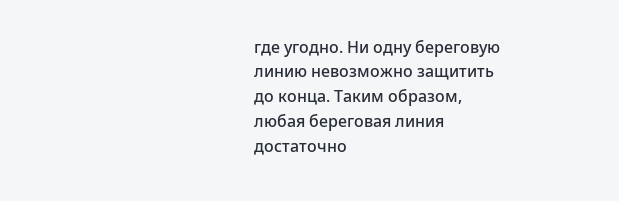где угодно. Ни одну береговую линию невозможно защитить до конца. Таким образом, любая береговая линия достаточно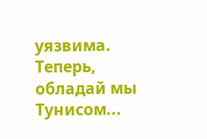уязвима. Теперь, обладай мы Тунисом...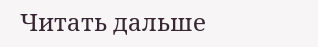Читать дальше